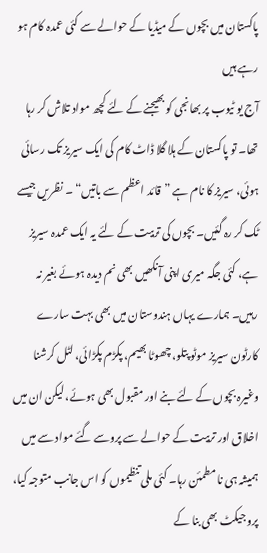پاکستان میں بچوں کے میڈیا کے حوالے سے کئی عمدہ کام ہو رہے ہیں
آج یو ٹیوب پر بھانجی کو بھیجنے کے لئے کچھ مواد تلاش کر رہا تھا۔ تو پاکستان کے ہلا گلا ڈاٹ کام کی ایک سیریز تک رسائی ہوئی، سیریز کا نام ہے ”قائد اعظم سے باتیں“ ۔ نظریں جیسے ٹک کر رہ گئیں۔ بچوں کی تربیت کے لئے یہ ایک عمدہ سیریز ہے، کئی جگہ میری اپنی آنکھیں بھی نم دیدہ ہوئے بغیر نہ رہیں۔ ہمارے یہاں ہندوستان میں بھی بہت سارے کارٹون سیریز موٹو پتلو، چھوٹا بھیم، پکڑم پکڑائی، لٹل کرشنا وغیرہ بچوں کے لئے بنے اور مقبول بھی ہوئے، لیکن ان میں اخلاق اور تربیت کے حوالے سے پروسے گئے مواد سے میں ہمیشہ ہی نا مطمئن رہا۔ کئی ملی تنظیموں کو اس جانب متوجہ کیا، پروجیکٹ بھی بنا کے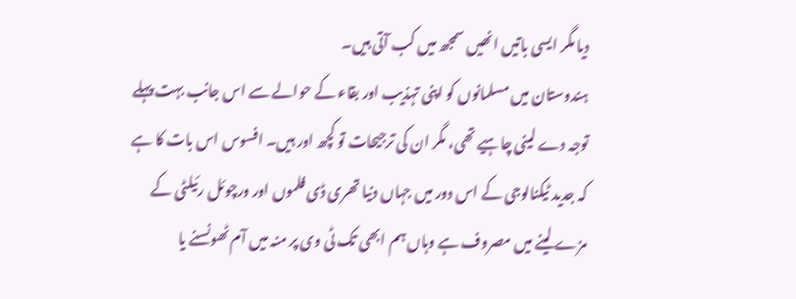دیا مگر ایسی باتیں انھیں سمجھ میں کب آتی ہیں۔
ہندوستان میں مسلمانوں کو اپنی تہذیب اور بقاء کے حوالے سے اس جانب بہت پہلے توجہ دے لینی چاہیے تھی، مگر ان کی ترجیحات تو کچھ اور ہیں۔ افسوس اس بات کا ہے کہ جدید ٹیکنالوجی کے اس دور میں جہاں دنیا تھری ڈی فلموں اور ورچوئل رئیلٹی کے مزے لینے میں مصروف ہے وہاں ہم ابھی تک ٹی وی پر منہ میں آم ٹھونسنے یا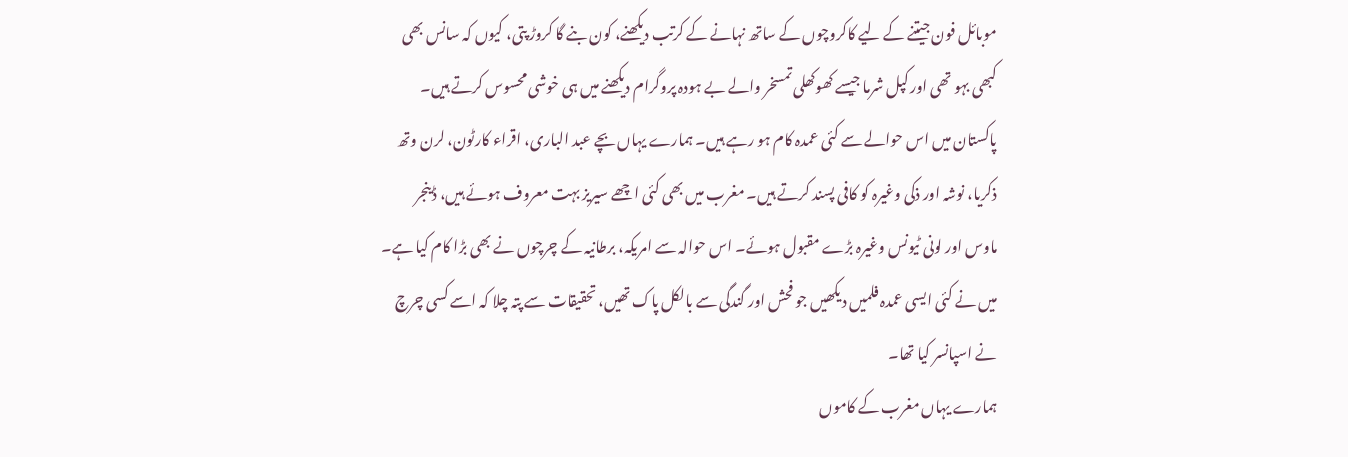موبائل فون جیتنے کے لیے کاکروچوں کے ساتھ نہانے کے کرتب دیکھنے، کون بنے گا کروڑ پتی، کیوں کہ سانس بھی کبھی بہو تھی اور کپل شرما جیسے کھوکھلی تمسخر والے بے ہودہ پروگرام دیکھنے میں ہی خوشی محسوس کرتے ہیں۔
پاکستان میں اس حوالے سے کئی عمدہ کام ہو رہے ہیں۔ ہمارے یہاں بچے عبد الباری، اقراء کارٹون، لرن وتھ ذکریا، نوشہ اور ذکی وغیرہ کو کافی پسند کرتے ہیں۔ مغرب میں بھی کئی اچھے سیریز بہت معروف ہوئے ہیں، ڈینجر ماوس اور لونی ٹیونس وغیرہ بڑے مقبول ہوئے۔ اس حوالہ سے امریکہ، برطانیہ کے چرچوں نے بھی بڑا کام کیا ہے۔ میں نے کئی ایسی عمدہ فلمیں دیکھیں جو فحش اور گندگی سے بالکل پاک تھیں، تحقیقات سے پتہ چلا کہ اسے کسی چرچ نے اسپانسر کیا تھا۔
ہمارے یہاں مغرب کے کاموں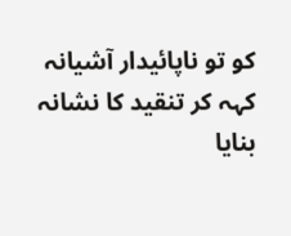کو تو ناپائیدار آشیانہ کہہ کر تنقید کا نشانہ بنایا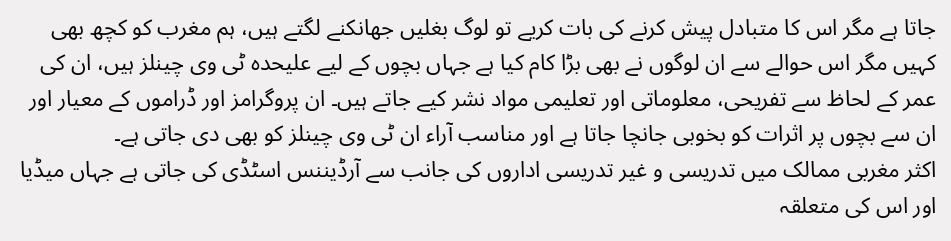جاتا ہے مگر اس کا متبادل پیش کرنے کی بات کریے تو لوگ بغلیں جھانکنے لگتے ہیں، ہم مغرب کو کچھ بھی کہیں مگر اس حوالے سے ان لوگوں نے بھی بڑا کام کیا ہے جہاں بچوں کے لیے علیحدہ ٹی وی چینلز ہیں، ان کی عمر کے لحاظ سے تفریحی، معلوماتی اور تعلیمی مواد نشر کیے جاتے ہیں۔ ان پروگرامز اور ڈراموں کے معیار اور ان سے بچوں پر اثرات کو بخوبی جانچا جاتا ہے اور مناسب آراء ان ٹی وی چینلز کو بھی دی جاتی ہے۔
اکثر مغربی ممالک میں تدریسی و غیر تدریسی اداروں کی جانب سے آرڈیننس اسٹڈی کی جاتی ہے جہاں میڈیا اور اس کی متعلقہ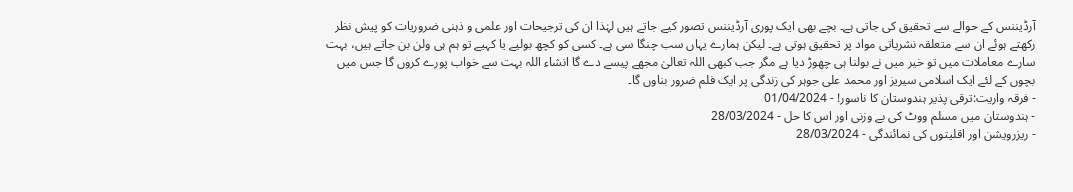آرڈیننس کے حوالے سے تحقیق کی جاتی ہے۔ بچے بھی ایک پوری آرڈیننس تصور کیے جاتے ہیں لہٰذا ان کی ترجیحات اور علمی و ذہنی ضروریات کو پیش نظر رکھتے ہوئے ان سے متعلقہ نشریاتی مواد پر تحقیق ہوتی ہے۔ لیکن ہمارے یہاں سب چنگا سی ہے۔ کسی کو کچھ بولیے یا کہیے تو ہم ہی ولن بن جاتے ہیں، بہت سارے معاملات میں تو خیر میں نے بولنا ہی چھوڑ دیا ہے مگر جب کبھی اللہ تعالیٰ مجھے پیسے دے گا انشاء اللہ بہت سے خواب پورے کروں گا جس میں بچوں کے لئے ایک اسلامی سیریز اور محمد علی جوہر کی زندگی پر ایک فلم ضرور بناوں گا۔
- فرقہ واریت:ترقی پذیر ہندوستان کا ناسور! - 01/04/2024
- ہندوستان میں مسلم ووٹ کی بے وزنی اور اس کا حل - 28/03/2024
- ریزرویشن اور اقلیتوں کی نمائندگی - 28/03/2024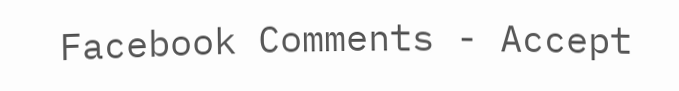Facebook Comments - Accept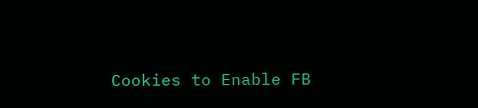Cookies to Enable FB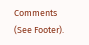Comments (See Footer).